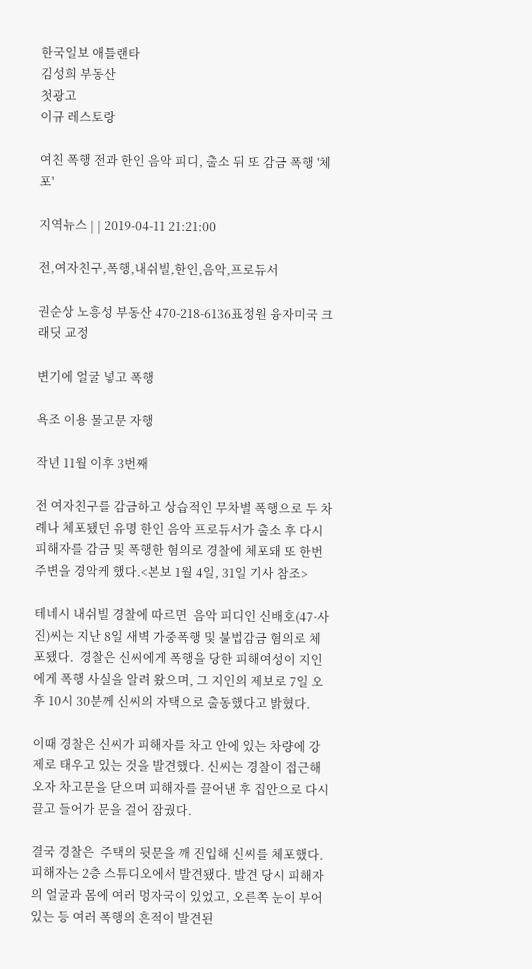한국일보 애틀랜타
김성희 부동산
첫광고
이규 레스토랑

여친 폭행 전과 한인 음악 피디, 출소 뒤 또 감금 폭행 '체포'

지역뉴스 | | 2019-04-11 21:21:00

전,여자친구,폭행,내쉬빌,한인,음악,프로듀서

권순상 노흥성 부동산 470-218-6136표정원 융자미국 크래딧 교정

변기에 얼굴 넣고 폭행

욕조 이용 물고문 자행

작년 11월 이후 3번째

전 여자친구를 감금하고 상습적인 무차별 폭행으로 두 차례나 체포됐던 유명 한인 음악 프로듀서가 출소 후 다시 피해자를 감금 및 폭행한 혐의로 경찰에 체포돼 또 한번 주변을 경악케 했다.<본보 1월 4일, 31일 기사 참조>

테네시 내쉬빌 경찰에 따르면  음악 피디인 신배호(47·사진)씨는 지난 8일 새벽 가중폭행 및 불법감금 혐의로 체포됐다.  경찰은 신씨에게 폭행을 당한 피해여성이 지인에게 폭행 사실을 알려 왔으며, 그 지인의 제보로 7일 오후 10시 30분께 신씨의 자택으로 출동했다고 밝혔다.

이때 경찰은 신씨가 피해자를 차고 안에 있는 차량에 강제로 태우고 있는 것을 발견했다. 신씨는 경찰이 접근해오자 차고문을 닫으며 피해자를 끌어낸 후 집안으로 다시 끌고 들어가 문을 걸어 잠궜다.

결국 경찰은  주택의 뒷문을 깨 진입해 신씨를 체포했다. 피해자는 2층 스튜디오에서 발견됐다. 발견 당시 피해자의 얼굴과 몸에 여러 멍자국이 있었고, 오른쪽 눈이 부어 있는 등 여러 폭행의 흔적이 발견된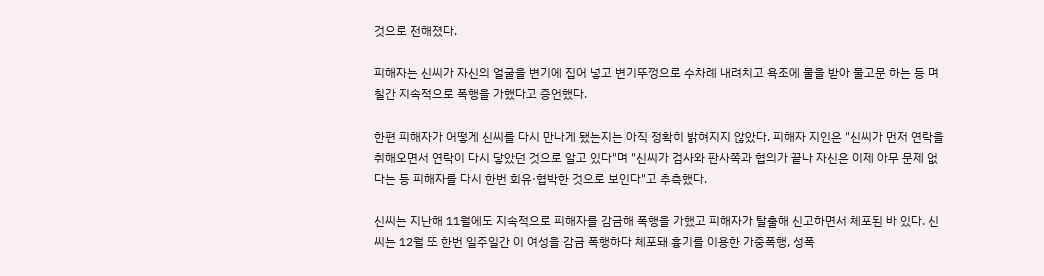것으로 전해졌다.

피해자는 신씨가 자신의 얼굴을 변기에 집어 넣고 변기뚜껑으로 수차례 내려치고 욕조에 물을 받아 물고문 하는 등 며칠간 지속적으로 폭행을 가했다고 증언했다.

한편 피해자가 어떻게 신씨를 다시 만나게 됐는지는 아직 정확히 밝혀지지 않았다. 피해자 지인은 "신씨가 먼저 연락을 취해오면서 연락이 다시 닿았던 것으로 알고 있다"며 "신씨가 검사와 판사쪽과 협의가 끝나 자신은 이제 아무 문제 없다는 등 피해자를 다시 한번 회유·협박한 것으로 보인다"고 추측했다.

신씨는 지난해 11월에도 지속적으로 피해자를 감금해 폭행을 가했고 피해자가 탈출해 신고하면서 체포된 바 있다. 신씨는 12월 또 한번 일주일간 이 여성을 감금 폭행하다 체포돼 흉기를 이용한 가중폭행, 성폭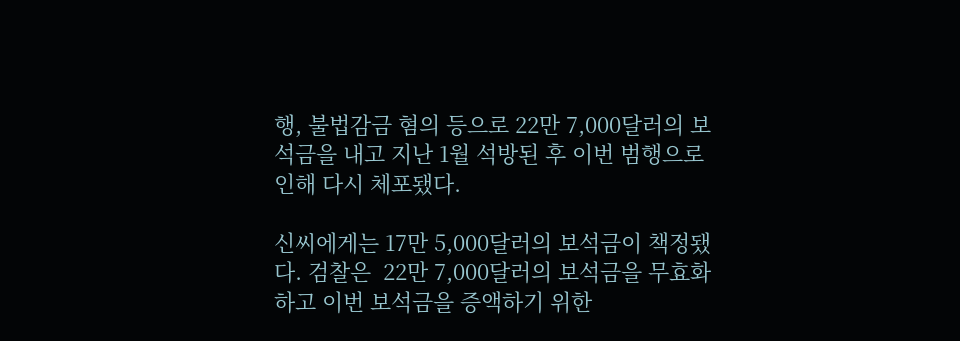행, 불법감금 혐의 등으로 22만 7,000달러의 보석금을 내고 지난 1월 석방된 후 이번 범행으로 인해 다시 체포됐다.

신씨에게는 17만 5,000달러의 보석금이 책정됐다. 검찰은  22만 7,000달러의 보석금을 무효화하고 이번 보석금을 증액하기 위한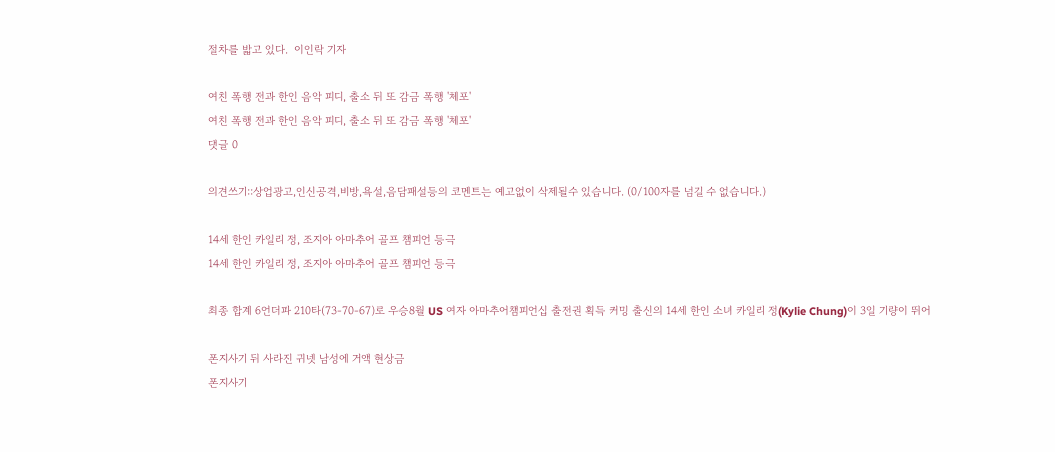절차를 밟고 있다.  이인락 기자

여친 폭행 전과 한인 음악 피디, 출소 뒤 또 감금 폭행 '체포'
여친 폭행 전과 한인 음악 피디, 출소 뒤 또 감금 폭행 '체포'
댓글 0

의견쓰기::상업광고,인신공격,비방,욕설,음담패설등의 코멘트는 예고없이 삭제될수 있습니다. (0/100자를 넘길 수 없습니다.)

14세 한인 카일리 정, 조지아 아마추어 골프 챔피언 등극
14세 한인 카일리 정, 조지아 아마추어 골프 챔피언 등극

최종 합계 6언더파 210타(73-70-67)로 우승8월 US 여자 아마추어챔피언십 출전권 획득 커밍 출신의 14세 한인 소녀 카일리 정(Kylie Chung)이 3일 기량이 뛰어

폰지사기 뒤 사라진 귀넷 남성에 거액 현상금
폰지사기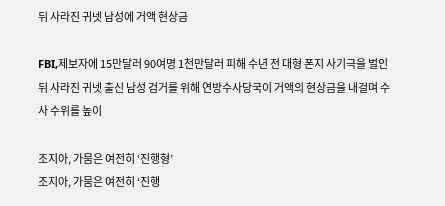뒤 사라진 귀넷 남성에 거액 현상금

FBI,제보자에 15만달러 90여명 1천만달러 피해 수년 전 대형 폰지 사기극을 벌인 뒤 사라진 귀넷 출신 남성 검거를 위해 연방수사당국이 거액의 현상금을 내걸며 수사 수위를 높이

조지아, 가뭄은 여전히 ‘진행형’
조지아, 가뭄은 여전히 ‘진행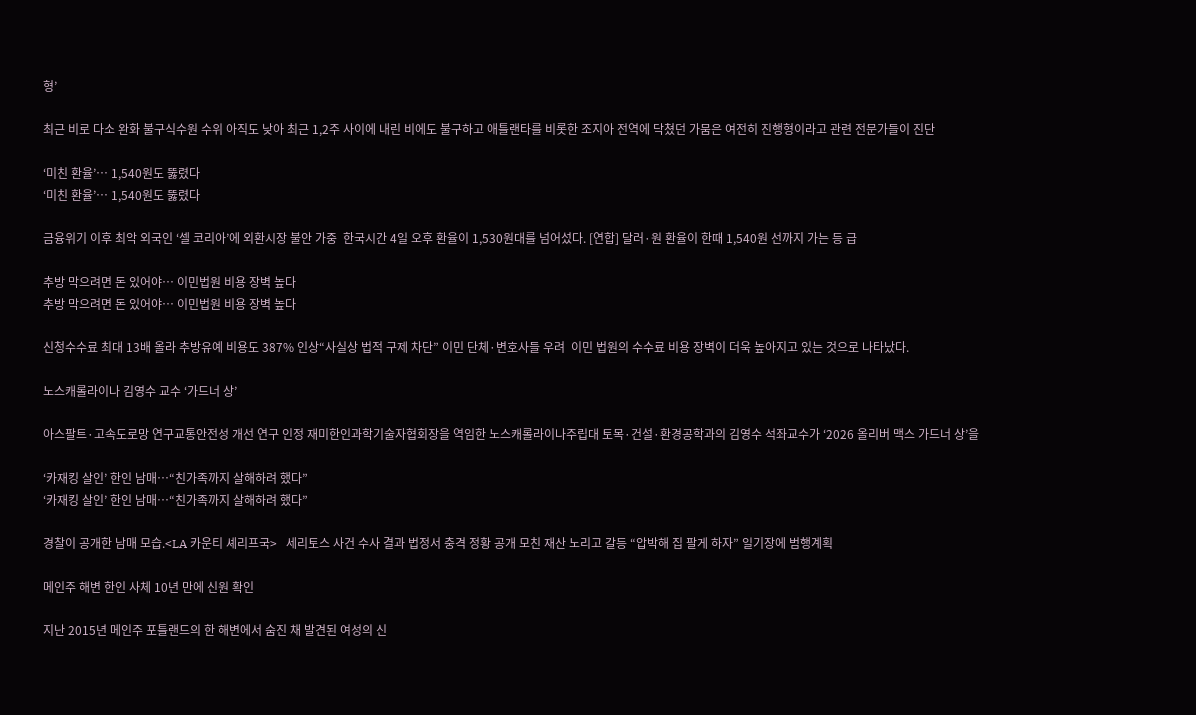형’

최근 비로 다소 완화 불구식수원 수위 아직도 낮아 최근 1,2주 사이에 내린 비에도 불구하고 애틀랜타를 비롯한 조지아 전역에 닥쳤던 가뭄은 여전히 진행형이라고 관련 전문가들이 진단

‘미친 환율’… 1,540원도 뚫렸다
‘미친 환율’… 1,540원도 뚫렸다

금융위기 이후 최악 외국인 ‘셀 코리아’에 외환시장 불안 가중  한국시간 4일 오후 환율이 1,530원대를 넘어섰다. [연합] 달러·원 환율이 한때 1,540원 선까지 가는 등 급

추방 막으려면 돈 있어야… 이민법원 비용 장벽 높다
추방 막으려면 돈 있어야… 이민법원 비용 장벽 높다

신청수수료 최대 13배 올라 추방유예 비용도 387% 인상“사실상 법적 구제 차단” 이민 단체·변호사들 우려  이민 법원의 수수료 비용 장벽이 더욱 높아지고 있는 것으로 나타났다.

노스캐롤라이나 김영수 교수 ‘가드너 상’

아스팔트·고속도로망 연구교통안전성 개선 연구 인정 재미한인과학기술자협회장을 역임한 노스캐롤라이나주립대 토목·건설·환경공학과의 김영수 석좌교수가 ‘2026 올리버 맥스 가드너 상’을

‘카재킹 살인’ 한인 남매…“친가족까지 살해하려 했다”
‘카재킹 살인’ 한인 남매…“친가족까지 살해하려 했다”

경찰이 공개한 남매 모습.<LA 카운티 셰리프국>   세리토스 사건 수사 결과 법정서 충격 정황 공개 모친 재산 노리고 갈등 “압박해 집 팔게 하자” 일기장에 범행계획

메인주 해변 한인 사체 10년 만에 신원 확인

지난 2015년 메인주 포틀랜드의 한 해변에서 숨진 채 발견된 여성의 신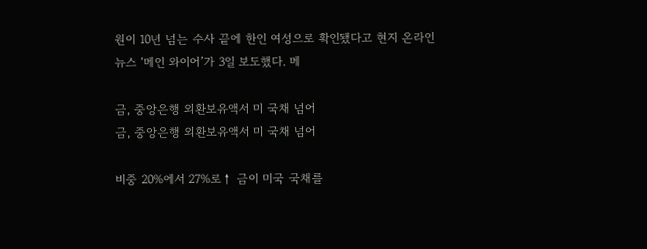원이 10년 넘는 수사 끝에 한인 여성으로 확인됐다고 현지 온라인 뉴스 ‘메인 와이어’가 3일 보도했다. 메

금, 중앙은행 외환보유액서 미 국채 넘어
금, 중앙은행 외환보유액서 미 국채 넘어

비중 20%에서 27%로↑ 금이 미국 국채를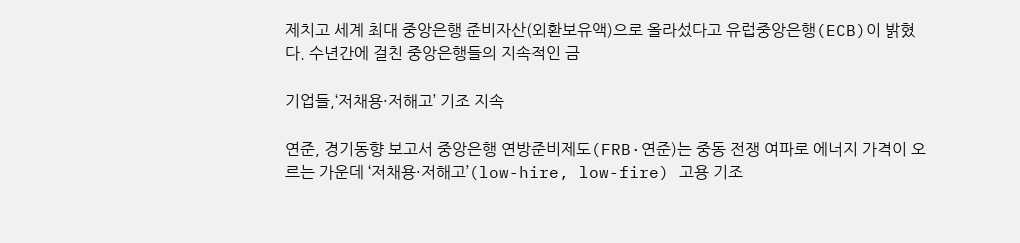제치고 세계 최대 중앙은행 준비자산(외환보유액)으로 올라섰다고 유럽중앙은행(ECB)이 밝혔다. 수년간에 걸친 중앙은행들의 지속적인 금

기업들,‘저채용·저해고’ 기조 지속

연준, 경기동향 보고서 중앙은행 연방준비제도(FRB·연준)는 중동 전쟁 여파로 에너지 가격이 오르는 가운데 ‘저채용·저해고’(low-hire, low-fire) 고용 기조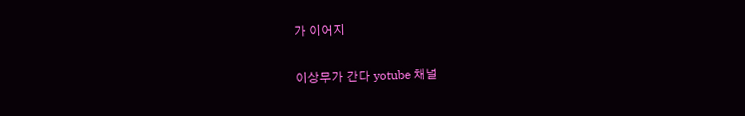가 이어지

이상무가 간다 yotube 채널